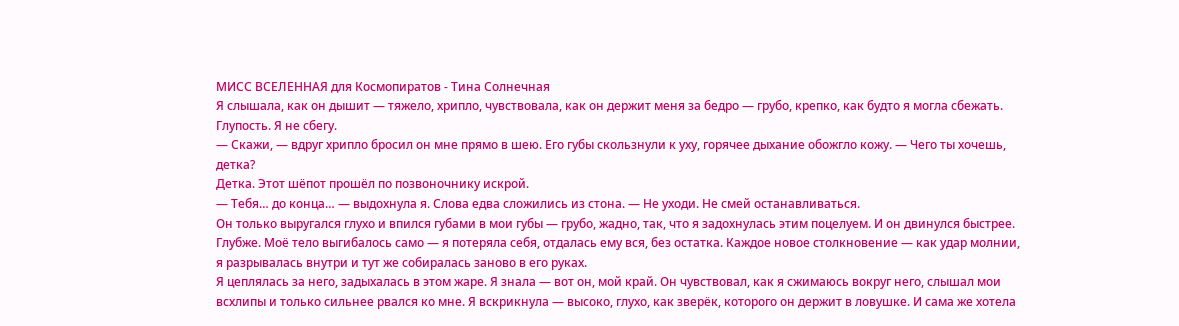МИСС ВСЕЛЕННАЯ для Космопиратов - Тина Солнечная
Я слышала, как он дышит — тяжело, хрипло, чувствовала, как он держит меня за бедро — грубо, крепко, как будто я могла сбежать. Глупость. Я не сбегу.
— Скажи, — вдруг хрипло бросил он мне прямо в шею. Его губы скользнули к уху, горячее дыхание обожгло кожу. — Чего ты хочешь, детка?
Детка. Этот шёпот прошёл по позвоночнику искрой.
— Тебя… до конца… — выдохнула я. Слова едва сложились из стона. — Не уходи. Не смей останавливаться.
Он только выругался глухо и впился губами в мои губы — грубо, жадно, так, что я задохнулась этим поцелуем. И он двинулся быстрее. Глубже. Моё тело выгибалось само — я потеряла себя, отдалась ему вся, без остатка. Каждое новое столкновение — как удар молнии, я разрывалась внутри и тут же собиралась заново в его руках.
Я цеплялась за него, задыхалась в этом жаре. Я знала — вот он, мой край. Он чувствовал, как я сжимаюсь вокруг него, слышал мои всхлипы и только сильнее рвался ко мне. Я вскрикнула — высоко, глухо, как зверёк, которого он держит в ловушке. И сама же хотела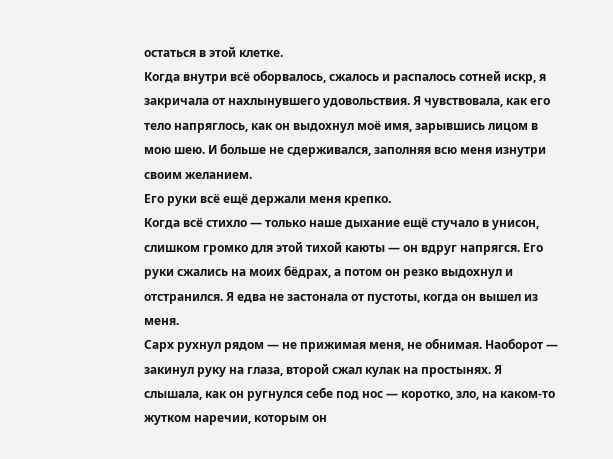остаться в этой клетке.
Когда внутри всё оборвалось, сжалось и распалось сотней искр, я закричала от нахлынувшего удовольствия. Я чувствовала, как его тело напряглось, как он выдохнул моё имя, зарывшись лицом в мою шею. И больше не сдерживался, заполняя всю меня изнутри своим желанием.
Его руки всё ещё держали меня крепко.
Когда всё стихло — только наше дыхание ещё стучало в унисон, слишком громко для этой тихой каюты — он вдруг напрягся. Его руки сжались на моих бёдрах, а потом он резко выдохнул и отстранился. Я едва не застонала от пустоты, когда он вышел из меня.
Сарх рухнул рядом — не прижимая меня, не обнимая. Наоборот — закинул руку на глаза, второй сжал кулак на простынях. Я слышала, как он ругнулся себе под нос — коротко, зло, на каком-то жутком наречии, которым он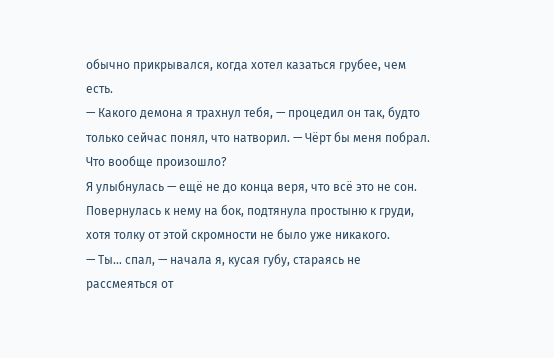обычно прикрывался, когда хотел казаться грубее, чем есть.
— Какого демона я трахнул тебя, — процедил он так, будто только сейчас понял, что натворил. — Чёрт бы меня побрал. Что вообще произошло?
Я улыбнулась — ещё не до конца веря, что всё это не сон. Повернулась к нему на бок, подтянула простыню к груди, хотя толку от этой скромности не было уже никакого.
— Ты… спал, — начала я, кусая губу, стараясь не рассмеяться от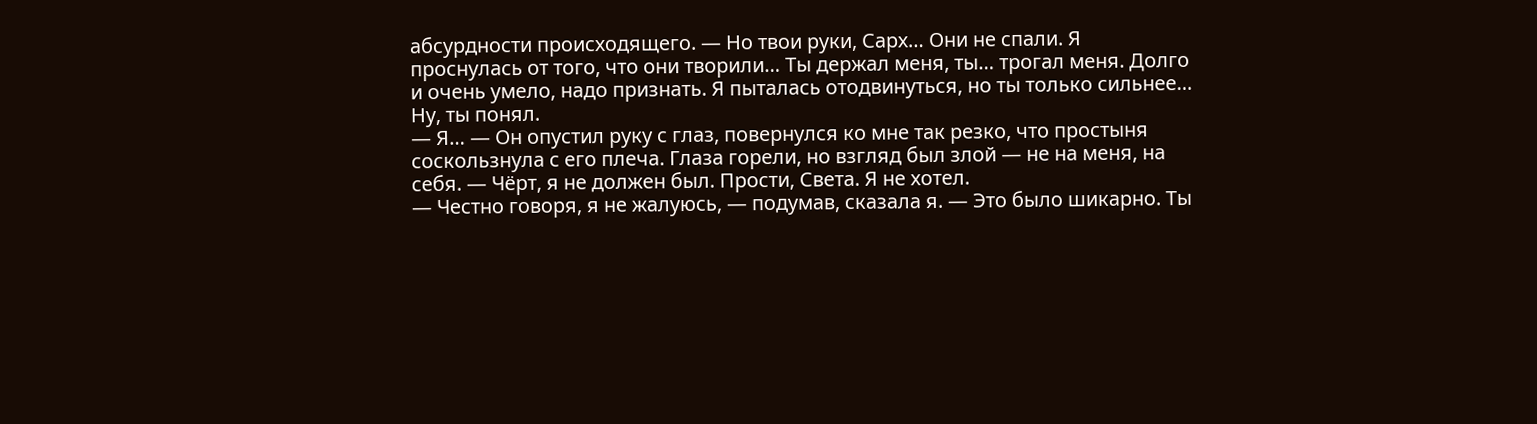абсурдности происходящего. — Но твои руки, Сарх… Они не спали. Я проснулась от того, что они творили… Ты держал меня, ты… трогал меня. Долго и очень умело, надо признать. Я пыталась отодвинуться, но ты только сильнее… Ну, ты понял.
— Я… — Он опустил руку с глаз, повернулся ко мне так резко, что простыня соскользнула с его плеча. Глаза горели, но взгляд был злой — не на меня, на себя. — Чёрт, я не должен был. Прости, Света. Я не хотел.
— Честно говоря, я не жалуюсь, — подумав, сказала я. — Это было шикарно. Ты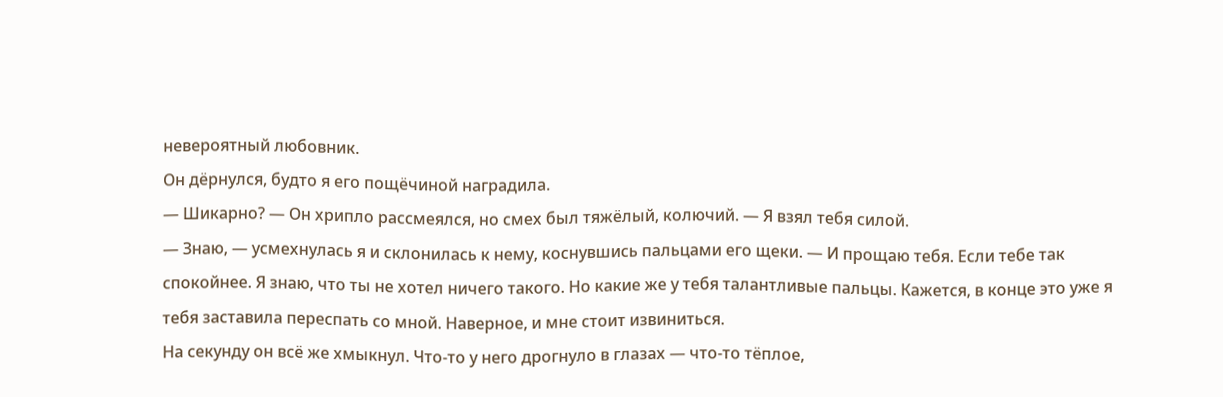невероятный любовник.
Он дёрнулся, будто я его пощёчиной наградила.
— Шикарно? — Он хрипло рассмеялся, но смех был тяжёлый, колючий. — Я взял тебя силой.
— Знаю, — усмехнулась я и склонилась к нему, коснувшись пальцами его щеки. — И прощаю тебя. Если тебе так спокойнее. Я знаю, что ты не хотел ничего такого. Но какие же у тебя талантливые пальцы. Кажется, в конце это уже я тебя заставила переспать со мной. Наверное, и мне стоит извиниться.
На секунду он всё же хмыкнул. Что-то у него дрогнуло в глазах — что-то тёплое,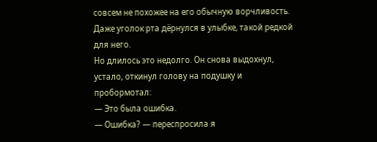совсем не похожее на его обычную ворчливость. Даже уголок рта дёрнулся в улыбке, такой редкой для него.
Но длилось это недолго. Он снова выдохнул, устало, откинул голову на подушку и пробормотал:
— Это была ошибка.
— Ошибка? — переспросила я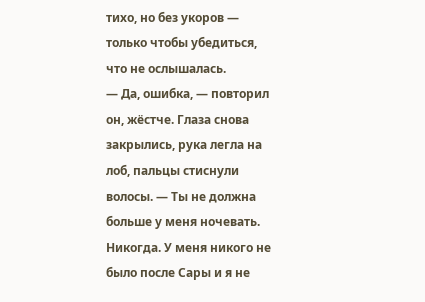тихо, но без укоров — только чтобы убедиться, что не ослышалась.
— Да, ошибка, — повторил он, жёстче. Глаза снова закрылись, рука легла на лоб, пальцы стиснули волосы. — Ты не должна больше у меня ночевать. Никогда. У меня никого не было после Сары и я не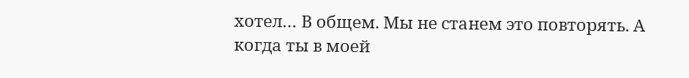хотел… В общем. Мы не станем это повторять. А когда ты в моей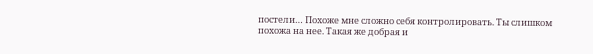постели… Похоже мне сложно себя контролировать. Ты слишком похожа на нее. Такая же добрая и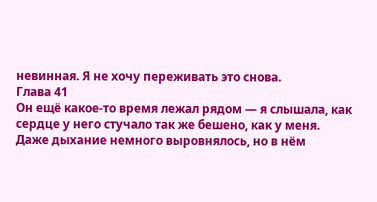невинная. Я не хочу переживать это снова.
Глава 41
Он ещё какое-то время лежал рядом — я слышала, как сердце у него стучало так же бешено, как у меня. Даже дыхание немного выровнялось, но в нём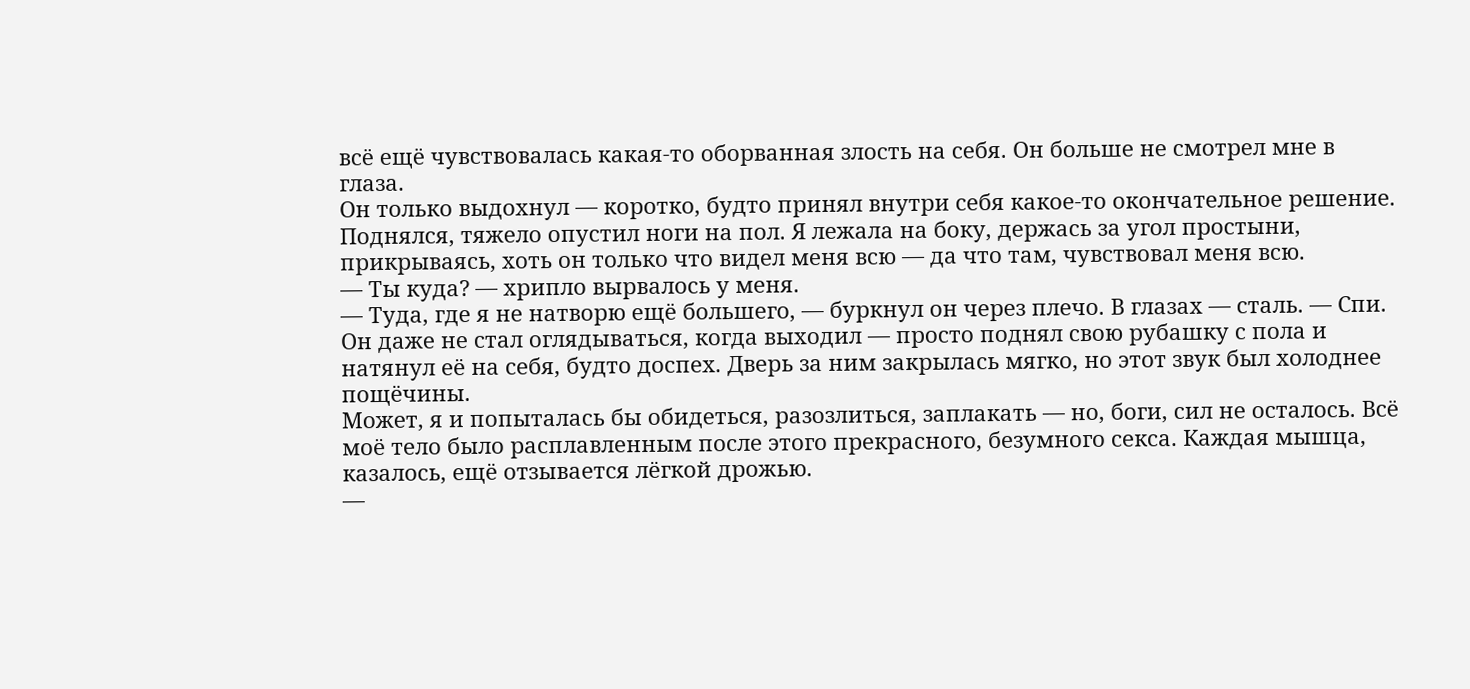всё ещё чувствовалась какая-то оборванная злость на себя. Он больше не смотрел мне в глаза.
Он только выдохнул — коротко, будто принял внутри себя какое-то окончательное решение. Поднялся, тяжело опустил ноги на пол. Я лежала на боку, держась за угол простыни, прикрываясь, хоть он только что видел меня всю — да что там, чувствовал меня всю.
— Ты куда? — хрипло вырвалось у меня.
— Туда, где я не натворю ещё большего, — буркнул он через плечо. В глазах — сталь. — Спи.
Он даже не стал оглядываться, когда выходил — просто поднял свою рубашку с пола и натянул её на себя, будто доспех. Дверь за ним закрылась мягко, но этот звук был холоднее пощёчины.
Может, я и попыталась бы обидеться, разозлиться, заплакать — но, боги, сил не осталось. Всё моё тело было расплавленным после этого прекрасного, безумного секса. Каждая мышца, казалось, ещё отзывается лёгкой дрожью.
—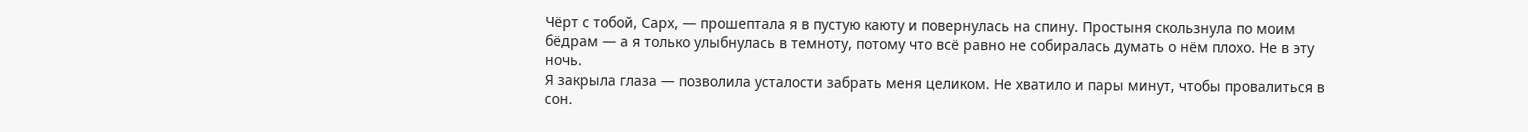Чёрт с тобой, Сарх, — прошептала я в пустую каюту и повернулась на спину. Простыня скользнула по моим бёдрам — а я только улыбнулась в темноту, потому что всё равно не собиралась думать о нём плохо. Не в эту ночь.
Я закрыла глаза — позволила усталости забрать меня целиком. Не хватило и пары минут, чтобы провалиться в сон.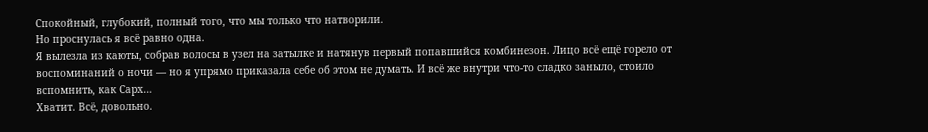Спокойный, глубокий, полный того, что мы только что натворили.
Но проснулась я всё равно одна.
Я вылезла из каюты, собрав волосы в узел на затылке и натянув первый попавшийся комбинезон. Лицо всё ещё горело от воспоминаний о ночи — но я упрямо приказала себе об этом не думать. И всё же внутри что-то сладко заныло, стоило вспомнить, как Сарх…
Хватит. Всё, довольно.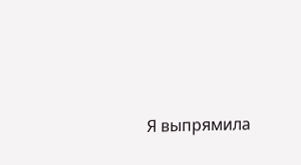Я выпрямила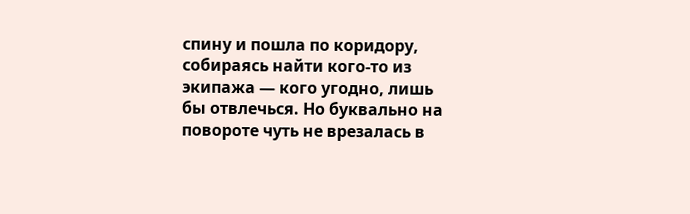спину и пошла по коридору, собираясь найти кого-то из экипажа — кого угодно, лишь бы отвлечься. Но буквально на повороте чуть не врезалась в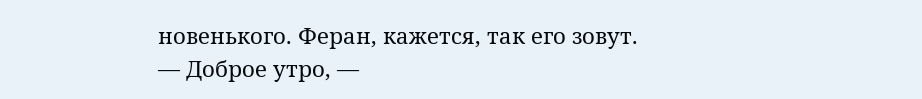новенького. Феран, кажется, так его зовут.
— Доброе утро, —